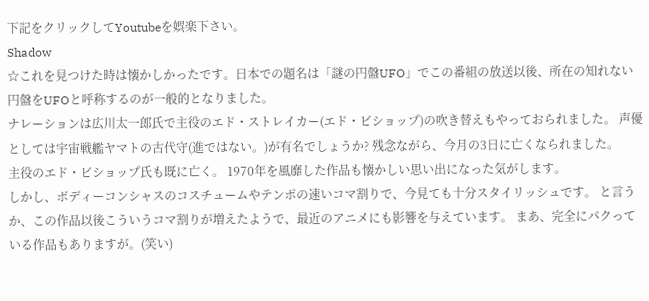下記をクリックしてYoutubeを娯楽下さい。
Shadow
☆これを見つけた時は懐かしかったです。日本での題名は「謎の円盤UFO」でこの番組の放送以後、所在の知れない円盤をUFOと呼称するのが一般的となりました。
ナレーションは広川太一郎氏で主役のエド・ストレイカー(エド・ビショップ)の吹き替えもやっておられました。 声優としては宇宙戦艦ヤマトの古代守(進ではない。)が有名でしょうか? 残念ながら、今月の3日に亡くなられました。
主役のエド・ビショップ氏も既に亡く。 1970年を風靡した作品も懐かしい思い出になった気がします。
しかし、ボディーコンシャスのコスチュームやテンポの速いコマ割りで、今見ても十分スタイリッシュです。 と言うか、この作品以後こういうコマ割りが増えたようで、最近のアニメにも影響を与えています。 まあ、完全にパクっている作品もありますが。(笑い)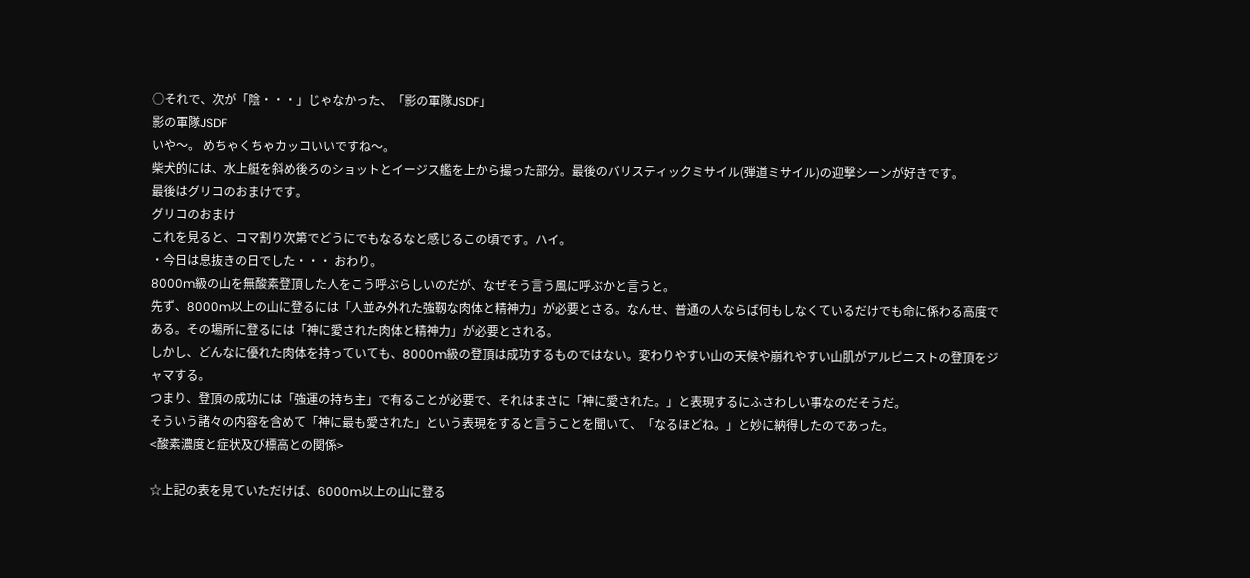○それで、次が「陰・・・」じゃなかった、「影の軍隊JSDF」
影の軍隊JSDF
いや〜。 めちゃくちゃカッコいいですね〜。
柴犬的には、水上艇を斜め後ろのショットとイージス艦を上から撮った部分。最後のバリスティックミサイル(弾道ミサイル)の迎撃シーンが好きです。
最後はグリコのおまけです。
グリコのおまけ
これを見ると、コマ割り次第でどうにでもなるなと感じるこの頃です。ハイ。
・今日は息抜きの日でした・・・ おわり。
8000m級の山を無酸素登頂した人をこう呼ぶらしいのだが、なぜそう言う風に呼ぶかと言うと。
先ず、8000m以上の山に登るには「人並み外れた強靱な肉体と精神力」が必要とさる。なんせ、普通の人ならば何もしなくているだけでも命に係わる高度である。その場所に登るには「神に愛された肉体と精神力」が必要とされる。
しかし、どんなに優れた肉体を持っていても、8000m級の登頂は成功するものではない。変わりやすい山の天候や崩れやすい山肌がアルピニストの登頂をジャマする。
つまり、登頂の成功には「強運の持ち主」で有ることが必要で、それはまさに「神に愛された。」と表現するにふさわしい事なのだそうだ。
そういう諸々の内容を含めて「神に最も愛された」という表現をすると言うことを聞いて、「なるほどね。」と妙に納得したのであった。
<酸素濃度と症状及び標高との関係>

☆上記の表を見ていただけば、6000m以上の山に登る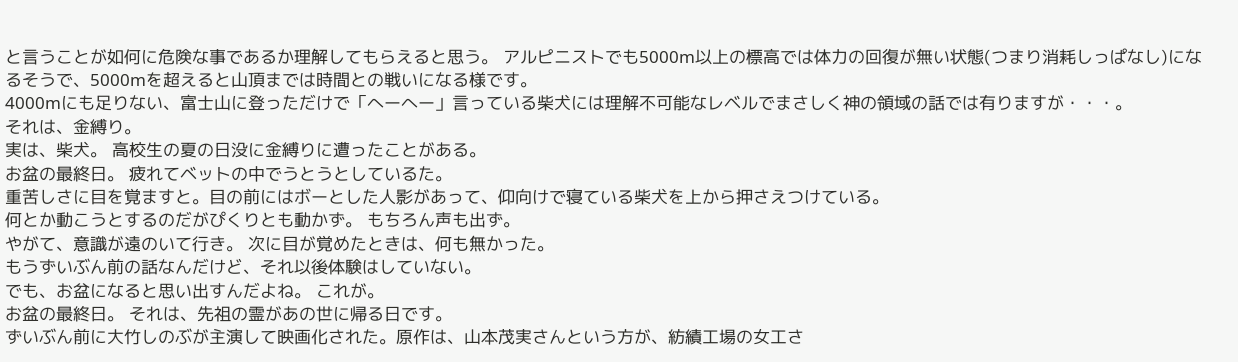と言うことが如何に危険な事であるか理解してもらえると思う。 アルピニストでも5000m以上の標高では体力の回復が無い状態(つまり消耗しっぱなし)になるそうで、5000mを超えると山頂までは時間との戦いになる様です。
4000mにも足りない、富士山に登っただけで「へーへー」言っている柴犬には理解不可能なレベルでまさしく神の領域の話では有りますが・・・。
それは、金縛り。
実は、柴犬。 高校生の夏の日没に金縛りに遭ったことがある。
お盆の最終日。 疲れてベットの中でうとうとしているた。
重苦しさに目を覚ますと。目の前にはボーとした人影があって、仰向けで寝ている柴犬を上から押さえつけている。
何とか動こうとするのだがぴくりとも動かず。 もちろん声も出ず。
やがて、意識が遠のいて行き。 次に目が覚めたときは、何も無かった。
もうずいぶん前の話なんだけど、それ以後体験はしていない。
でも、お盆になると思い出すんだよね。 これが。
お盆の最終日。 それは、先祖の霊があの世に帰る日です。
ずいぶん前に大竹しのぶが主演して映画化された。原作は、山本茂実さんという方が、紡績工場の女工さ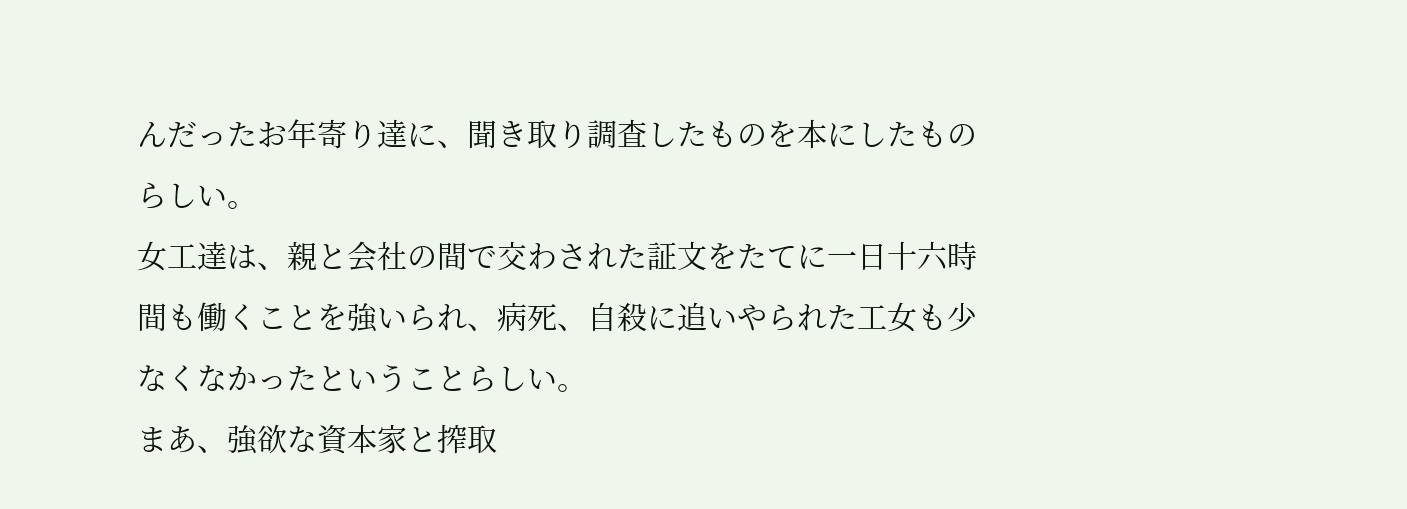んだったお年寄り達に、聞き取り調査したものを本にしたものらしい。
女工達は、親と会社の間で交わされた証文をたてに一日十六時間も働くことを強いられ、病死、自殺に追いやられた工女も少なくなかったということらしい。
まあ、強欲な資本家と搾取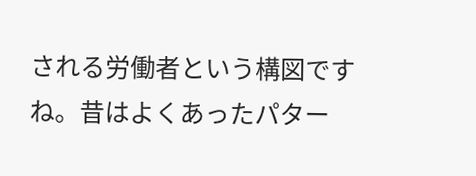される労働者という構図ですね。昔はよくあったパター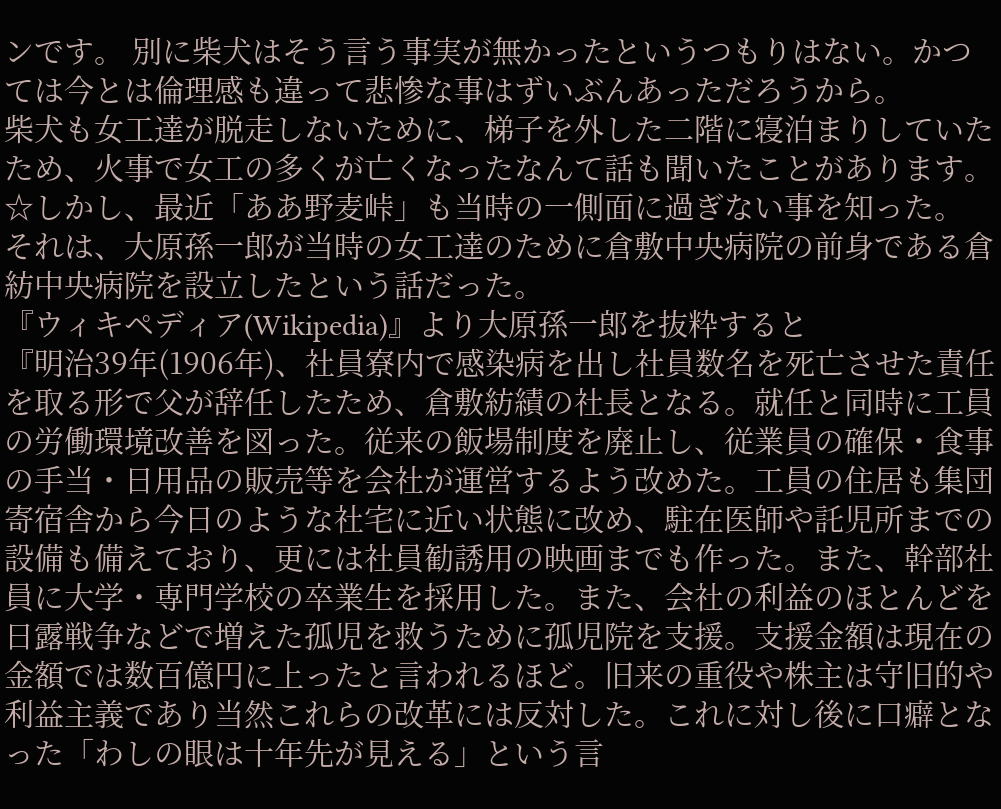ンです。 別に柴犬はそう言う事実が無かったというつもりはない。かつては今とは倫理感も違って悲惨な事はずいぶんあっただろうから。
柴犬も女工達が脱走しないために、梯子を外した二階に寝泊まりしていたため、火事で女工の多くが亡くなったなんて話も聞いたことがあります。
☆しかし、最近「ああ野麦峠」も当時の一側面に過ぎない事を知った。
それは、大原孫一郎が当時の女工達のために倉敷中央病院の前身である倉紡中央病院を設立したという話だった。
『ウィキペディア(Wikipedia)』より大原孫一郎を抜粋すると
『明治39年(1906年)、社員寮内で感染病を出し社員数名を死亡させた責任を取る形で父が辞任したため、倉敷紡績の社長となる。就任と同時に工員の労働環境改善を図った。従来の飯場制度を廃止し、従業員の確保・食事の手当・日用品の販売等を会社が運営するよう改めた。工員の住居も集団寄宿舎から今日のような社宅に近い状態に改め、駐在医師や託児所までの設備も備えており、更には社員勧誘用の映画までも作った。また、幹部社員に大学・専門学校の卒業生を採用した。また、会社の利益のほとんどを日露戦争などで増えた孤児を救うために孤児院を支援。支援金額は現在の金額では数百億円に上ったと言われるほど。旧来の重役や株主は守旧的や利益主義であり当然これらの改革には反対した。これに対し後に口癖となった「わしの眼は十年先が見える」という言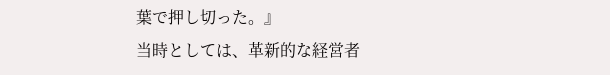葉で押し切った。』
当時としては、革新的な経営者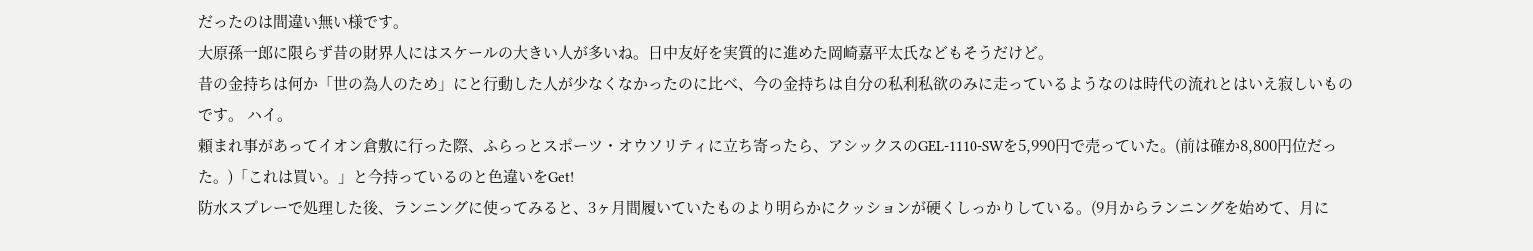だったのは間違い無い様です。
大原孫一郎に限らず昔の財界人にはスケールの大きい人が多いね。日中友好を実質的に進めた岡崎嘉平太氏などもそうだけど。
昔の金持ちは何か「世の為人のため」にと行動した人が少なくなかったのに比べ、今の金持ちは自分の私利私欲のみに走っているようなのは時代の流れとはいえ寂しいものです。 ハイ。
頼まれ事があってイオン倉敷に行った際、ふらっとスポーツ・オウソリティに立ち寄ったら、アシックスのGEL-1110-SWを5,990円で売っていた。(前は確か8,800円位だった。)「これは買い。」と今持っているのと色違いをGet!
防水スプレーで処理した後、ランニングに使ってみると、3ヶ月間履いていたものより明らかにクッションが硬くしっかりしている。(9月からランニングを始めて、月に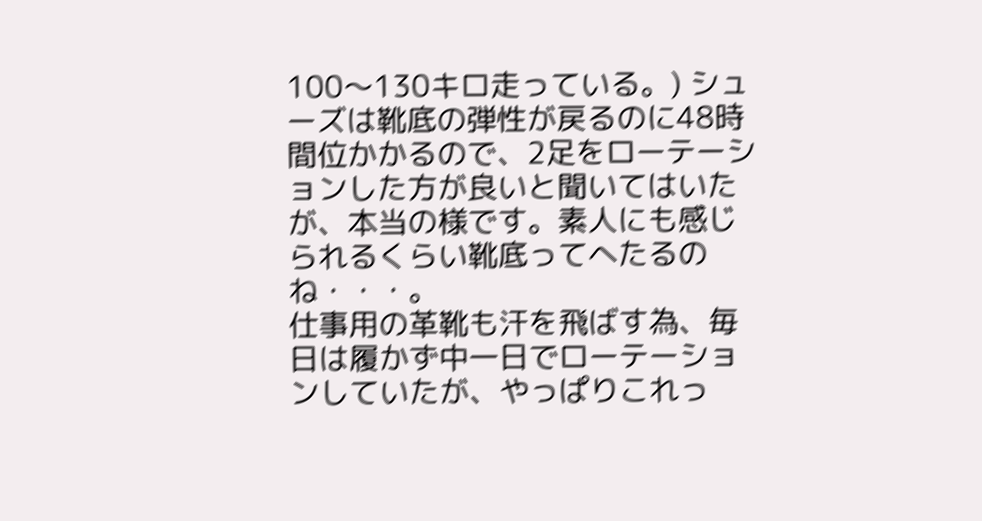100〜130キロ走っている。) シューズは靴底の弾性が戻るのに48時間位かかるので、2足をローテーションした方が良いと聞いてはいたが、本当の様です。素人にも感じられるくらい靴底ってへたるのね・・・。
仕事用の革靴も汗を飛ばす為、毎日は履かず中一日でローテーションしていたが、やっぱりこれっ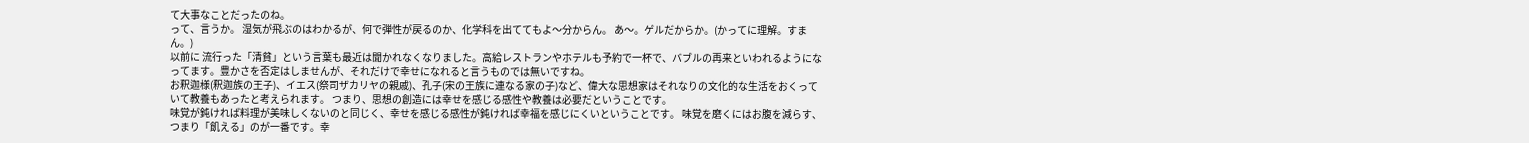て大事なことだったのね。
って、言うか。 湿気が飛ぶのはわかるが、何で弾性が戻るのか、化学科を出ててもよ〜分からん。 あ〜。ゲルだからか。(かってに理解。すまん。)
以前に 流行った「清貧」という言葉も最近は聞かれなくなりました。高給レストランやホテルも予約で一杯で、バブルの再来といわれるようになってます。豊かさを否定はしませんが、それだけで幸せになれると言うものでは無いですね。
お釈迦様(釈迦族の王子)、イエス(祭司ザカリヤの親戚)、孔子(宋の王族に連なる家の子)など、偉大な思想家はそれなりの文化的な生活をおくっていて教養もあったと考えられます。 つまり、思想の創造には幸せを感じる感性や教養は必要だということです。
味覚が鈍ければ料理が美味しくないのと同じく、幸せを感じる感性が鈍ければ幸福を感じにくいということです。 味覚を磨くにはお腹を減らす、つまり「飢える」のが一番です。幸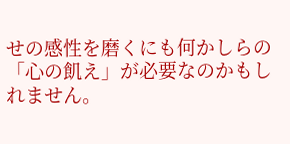せの感性を磨くにも何かしらの「心の飢え」が必要なのかもしれません。